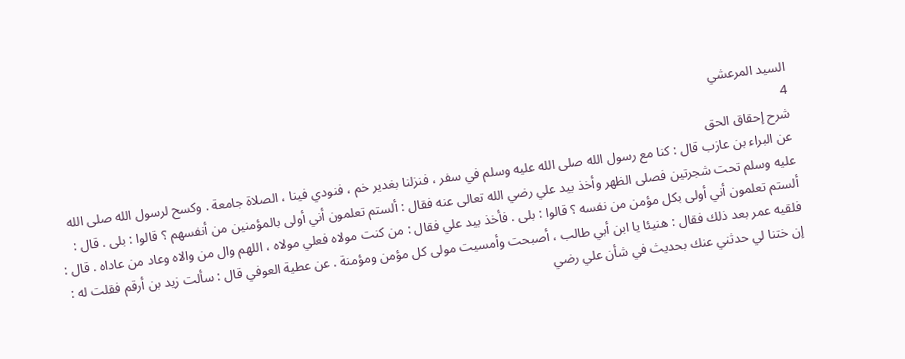السيد المرعشي
4
شرح إحقاق الحق
عن البراء بن عازب قال : كنا مع رسول الله صلى الله عليه وسلم في سفر ، فنزلنا بغدير خم ، فنودي فينا ، الصلاة جامعة . وكسح لرسول الله صلى الله عليه وسلم تحت شجرتين فصلى الظهر وأخذ بيد علي رضي الله تعالى عنه فقال : ألستم تعلمون أني أولى بالمؤمنين من أنفسهم ؟ قالوا : بلى . قال : ألستم تعلمون أني أولى بكل مؤمن من نفسه ؟ قالوا : بلى . فأخذ بيد علي فقال : من كنت مولاه فعلي مولاه ، اللهم وال من والاه وعاد من عاداه . قال : فلقيه عمر بعد ذلك فقال : هنيئا يا ابن أبي طالب ، أصبحت وأمسيت مولى كل مؤمن ومؤمنة . عن عطية العوفي قال : سألت زيد بن أرقم فقلت له : إن ختنا لي حدثني عنك بحديث في شأن علي رضي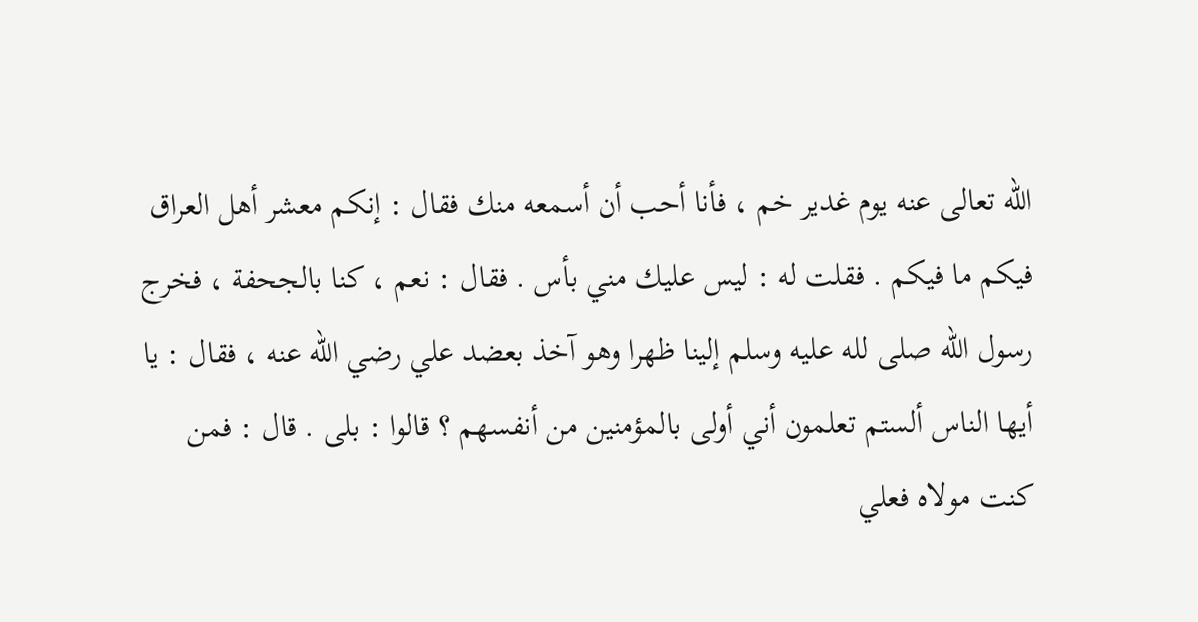الله تعالى عنه يوم غدير خم ، فأنا أحب أن أسمعه منك فقال : إنكم معشر أهل العراق فيكم ما فيكم . فقلت له : ليس عليك مني بأس . فقال : نعم ، كنا بالجحفة ، فخرج رسول الله صلى لله عليه وسلم إلينا ظهرا وهو آخذ بعضد علي رضي الله عنه ، فقال : يا أيها الناس ألستم تعلمون أني أولى بالمؤمنين من أنفسهم ؟ قالوا : بلى . قال : فمن كنت مولاه فعلي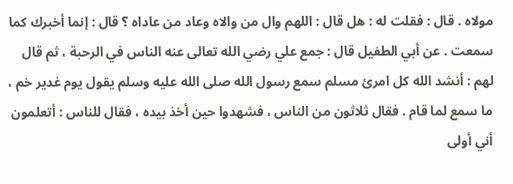مولاه . قال : فقلت له : هل قال : اللهم وال من والاه وعاد من عاداه ؟ قال : إنما أخبرك كما سمعت . عن أبي الطفيل قال : جمع علي رضي الله تعالى عنه الناس في الرحبة ، ثم قال لهم : أنشد الله كل امرئ مسلم سمع رسول الله صلى الله عليه وسلم يقول يوم غدير خم ، ما سمع لما قام . فقال ثلاثون من الناس ، فشهدوا حين أخذ بيده ، فقال للناس : أتعلمون أني أولى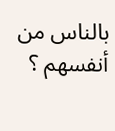بالناس من أنفسهم ؟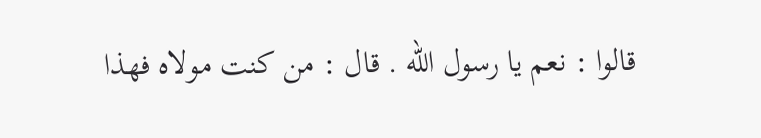قالوا : نعم يا رسول الله . قال : من كنت مولاه فهذا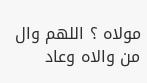مولاه ؟ اللهم وال من والاه وعاد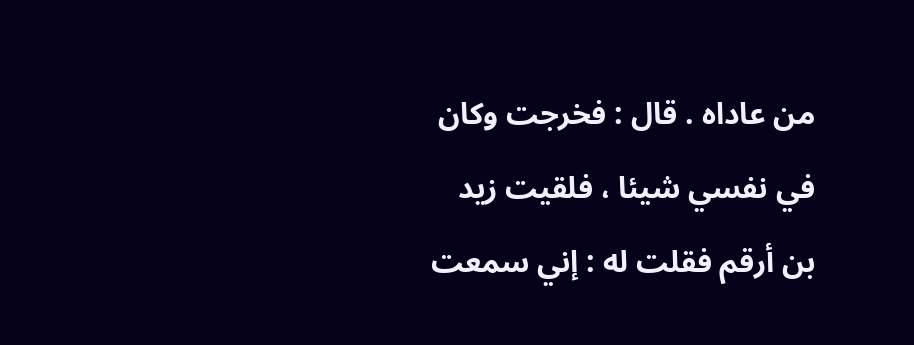من عاداه . قال : فخرجت وكان في نفسي شيئا ، فلقيت زيد بن أرقم فقلت له : إني سمعت